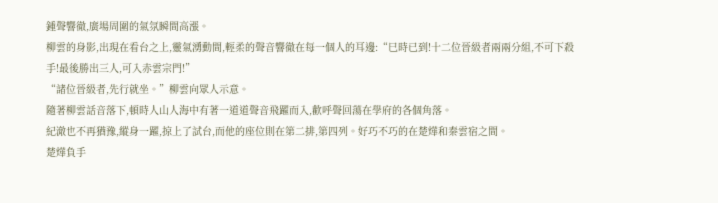鍾聲響徹,廣場周圍的氣氛瞬間高漲。
柳雲的身影,出現在看台之上,靈氣湧動間,輕柔的聲音響徹在每一個人的耳邊:“巳時已到!十二位晉級者兩兩分組,不可下殺手!最後勝出三人,可入赤雲宗門!”
“諸位晉級者,先行就坐。”柳雲向眾人示意。
隨著柳雲話音落下,頓時人山人海中有著一道道聲音飛躍而入,歡呼聲回蕩在學府的各個角落。
紀澈也不再猶豫,縱身一躍,掠上了試台,而他的座位則在第二排,第四列。好巧不巧的在楚燁和秦雲宿之間。
楚燁負手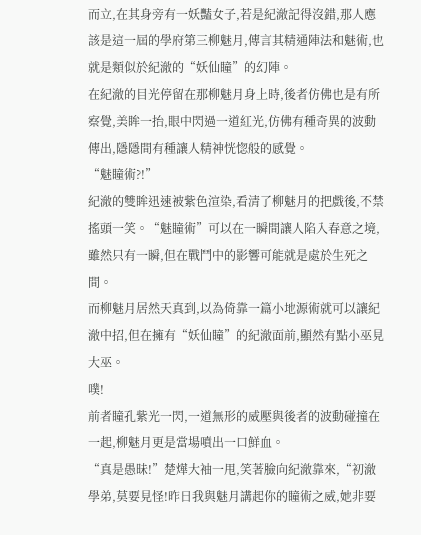而立,在其身旁有一妖豔女子,若是紀澈記得沒錯,那人應該是這一屆的學府第三柳魅月,傳言其精通陣法和魅術,也就是類似於紀澈的“妖仙瞳”的幻陣。
在紀澈的目光停留在那柳魅月身上時,後者仿佛也是有所察覺,美眸一抬,眼中閃過一道紅光,仿佛有種奇異的波動傳出,隱隱間有種讓人精神恍惚般的感覺。
“魅瞳術?!”
紀澈的雙眸迅速被紫色渲染,看清了柳魅月的把戲後,不禁搖頭一笑。“魅瞳術”可以在一瞬間讓人陷入春意之境,雖然只有一瞬,但在戰鬥中的影響可能就是處於生死之間。
而柳魅月居然天真到,以為倚靠一篇小地源術就可以讓紀澈中招,但在擁有“妖仙瞳”的紀澈面前,顯然有點小巫見大巫。
噗!
前者瞳孔紫光一閃,一道無形的威壓與後者的波動碰撞在一起,柳魅月更是當場噴出一口鮮血。
“真是愚昧!”楚燁大袖一甩,笑著臉向紀澈靠來,“初澈學弟,莫要見怪!昨日我與魅月講起你的瞳術之威,她非要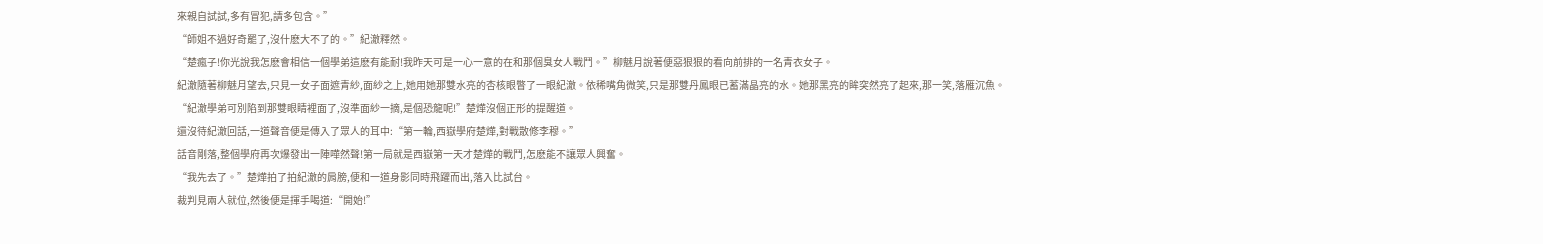來親自試試,多有冒犯,請多包含。”
“師姐不過好奇罷了,沒什麽大不了的。”紀澈釋然。
“楚瘋子!你光說我怎麽會相信一個學弟這麽有能耐!我昨天可是一心一意的在和那個臭女人戰鬥。”柳魅月說著便惡狠狠的看向前排的一名青衣女子。
紀澈隨著柳魅月望去,只見一女子面遮青紗,面紗之上,她用她那雙水亮的杏核眼瞥了一眼紀澈。依稀嘴角微笑,只是那雙丹鳳眼已蓄滿晶亮的水。她那黑亮的眸突然亮了起來,那一笑,落雁沉魚。
“紀澈學弟可別陷到那雙眼睛裡面了,沒準面紗一摘,是個恐龍呢!”楚燁沒個正形的提醒道。
還沒待紀澈回話,一道聲音便是傳入了眾人的耳中:“第一輪,西嶽學府楚燁,對戰散修李穆。”
話音剛落,整個學府再次爆發出一陣嘩然聲!第一局就是西嶽第一天才楚燁的戰鬥,怎麽能不讓眾人興奮。
“我先去了。”楚燁拍了拍紀澈的肩膀,便和一道身影同時飛躍而出,落入比試台。
裁判見兩人就位,然後便是揮手喝道:“開始!”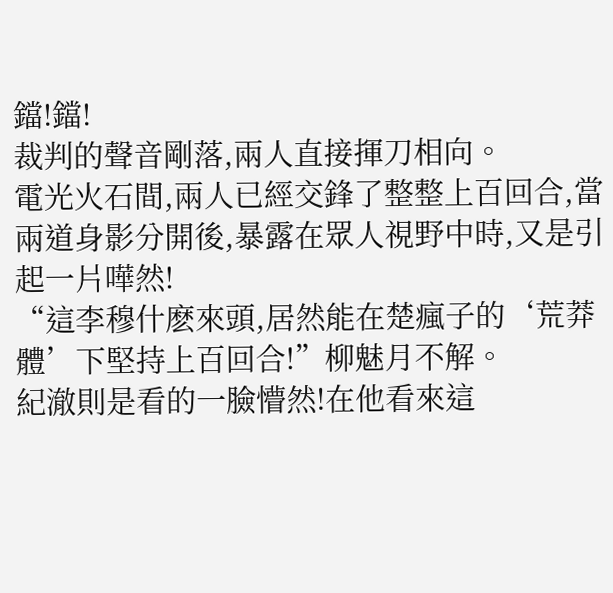鐺!鐺!
裁判的聲音剛落,兩人直接揮刀相向。
電光火石間,兩人已經交鋒了整整上百回合,當兩道身影分開後,暴露在眾人視野中時,又是引起一片嘩然!
“這李穆什麽來頭,居然能在楚瘋子的‘荒莽體’下堅持上百回合!”柳魅月不解。
紀澈則是看的一臉懵然!在他看來這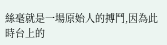絲毫就是一場原始人的搏鬥,因為此時台上的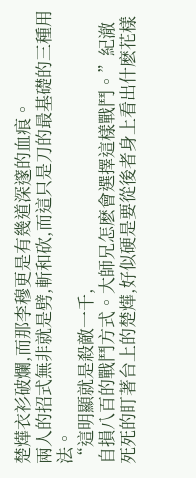楚燁衣衫破爛,而那李穆更是有幾道深邃的血痕。
兩人的招式無非就是劈,斬和砍,而這只是刀的最基礎的三種用法。
“這明顯就是殺敵一千,
自損八百的戰鬥方式。大師兄怎麽會選擇這樣戰鬥。”紀澈死死的盯著台上的楚燁,好似硬是要從後者身上看出什麽花樣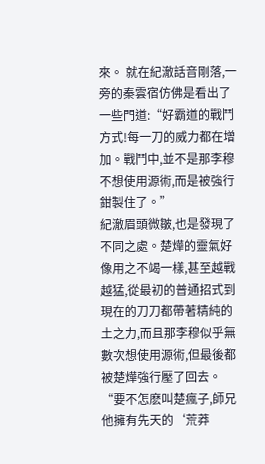來。 就在紀澈話音剛落,一旁的秦雲宿仿佛是看出了一些門道:“好霸道的戰鬥方式!每一刀的威力都在增加。戰鬥中,並不是那李穆不想使用源術,而是被強行鉗製住了。”
紀澈眉頭微皺,也是發現了不同之處。楚燁的靈氣好像用之不竭一樣,甚至越戰越猛,從最初的普通招式到現在的刀刀都帶著精純的土之力,而且那李穆似乎無數次想使用源術,但最後都被楚燁強行壓了回去。
“要不怎麽叫楚瘋子,師兄他擁有先天的‘荒莽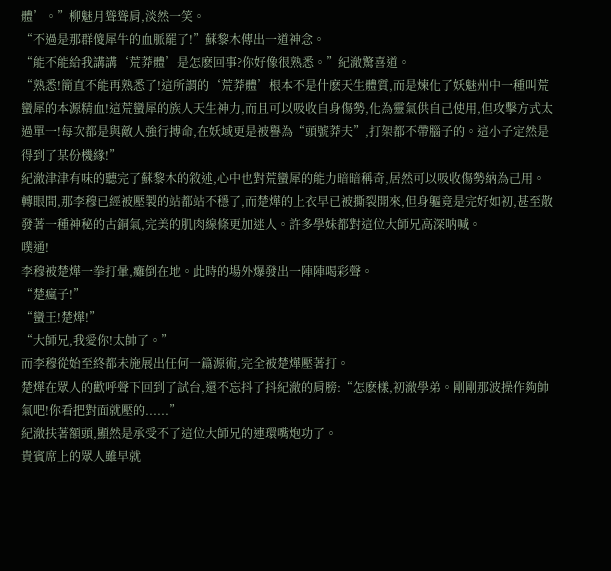體’。”柳魅月聳聳肩,淡然一笑。
“不過是那群傻犀牛的血脈罷了!”蘇黎木傳出一道神念。
“能不能給我講講‘荒莽體’是怎麽回事?你好像很熟悉。”紀澈驚喜道。
“熟悉!簡直不能再熟悉了!這所謂的‘荒莽體’根本不是什麽天生體質,而是煉化了妖魅州中一種叫荒蠻犀的本源精血!這荒蠻犀的族人天生神力,而且可以吸收自身傷勢,化為靈氣供自己使用,但攻擊方式太過單一!每次都是與敵人強行搏命,在妖域更是被譽為“頭號莽夫”,打架都不帶腦子的。這小子定然是得到了某份機緣!”
紀澈津津有味的聽完了蘇黎木的敘述,心中也對荒蠻犀的能力暗暗稱奇,居然可以吸收傷勢納為己用。
轉眼間,那李穆已經被壓製的站都站不穩了,而楚燁的上衣早已被撕裂開來,但身軀竟是完好如初,甚至散發著一種神秘的古銅氣,完美的肌肉線條更加迷人。許多學妹都對這位大師兄高深呐喊。
噗通!
李穆被楚燁一拳打暈,癱倒在地。此時的場外爆發出一陣陣喝彩聲。
“楚瘋子!”
“蠻王!楚燁!”
“大師兄,我愛你!太帥了。”
而李穆從始至終都未施展出任何一篇源術,完全被楚燁壓著打。
楚燁在眾人的歡呼聲下回到了試台,還不忘抖了抖紀澈的肩膀:“怎麽樣,初澈學弟。剛剛那波操作夠帥氣吧!你看把對面就壓的......”
紀澈扶著額頭,顯然是承受不了這位大師兄的連環嘴炮功了。
貴賓席上的眾人雖早就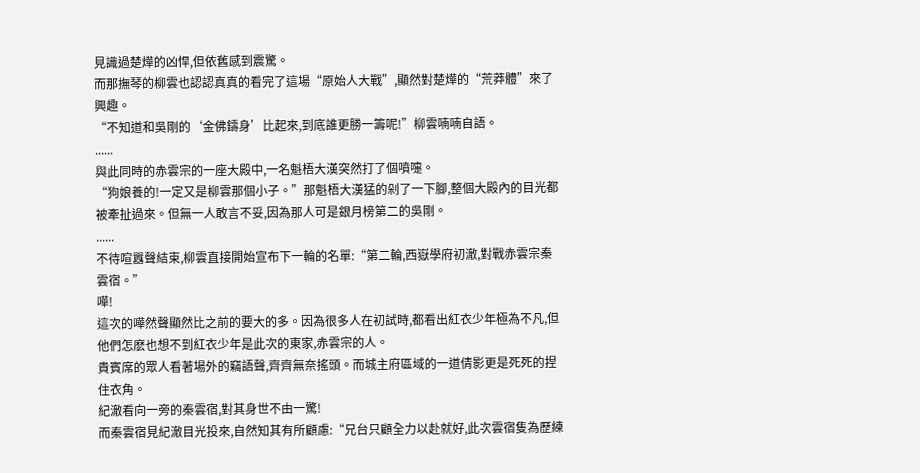見識過楚燁的凶悍,但依舊感到震驚。
而那撫琴的柳雲也認認真真的看完了這場“原始人大戰”,顯然對楚燁的“荒莽體”來了興趣。
“不知道和吳剛的‘金佛鑄身’比起來,到底誰更勝一籌呢!”柳雲喃喃自語。
......
與此同時的赤雲宗的一座大殿中,一名魁梧大漢突然打了個噴嚏。
“狗娘養的!一定又是柳雲那個小子。”那魁梧大漢猛的剁了一下腳,整個大殿內的目光都被牽扯過來。但無一人敢言不妥,因為那人可是銀月榜第二的吳剛。
......
不待喧囂聲結束,柳雲直接開始宣布下一輪的名單:“第二輪,西嶽學府初澈,對戰赤雲宗秦雲宿。”
嘩!
這次的嘩然聲顯然比之前的要大的多。因為很多人在初試時,都看出紅衣少年極為不凡,但他們怎麽也想不到紅衣少年是此次的東家,赤雲宗的人。
貴賓席的眾人看著場外的竊語聲,齊齊無奈搖頭。而城主府區域的一道倩影更是死死的捏住衣角。
紀澈看向一旁的秦雲宿,對其身世不由一驚!
而秦雲宿見紀澈目光投來,自然知其有所顧慮:“兄台只顧全力以赴就好,此次雲宿隻為歷練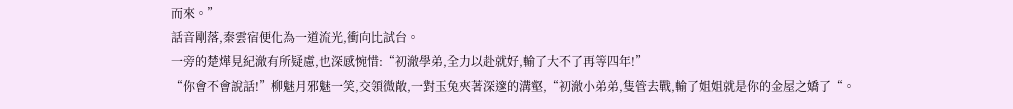而來。”
話音剛落,秦雲宿便化為一道流光,衝向比試台。
一旁的楚燁見紀澈有所疑慮,也深感惋惜:“初澈學弟,全力以赴就好,輸了大不了再等四年!”
“你會不會說話!”柳魅月邪魅一笑,交領微敞,一對玉兔夾著深邃的溝壑,“初澈小弟弟,隻管去戰,輸了姐姐就是你的金屋之嬌了“。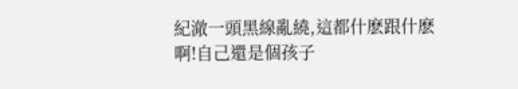紀澈一頭黑線亂繞,這都什麽跟什麽啊!自己還是個孩子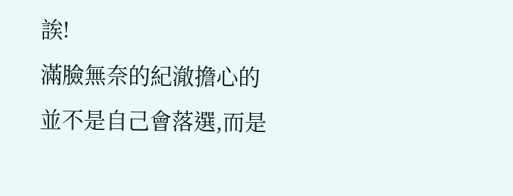誒!
滿臉無奈的紀澈擔心的並不是自己會落選,而是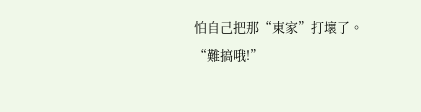怕自己把那“東家”打壞了。
“難搞哦!”